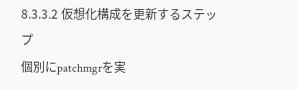8.3.3.2 仮想化構成を更新するステップ
個別にpatchmgrを実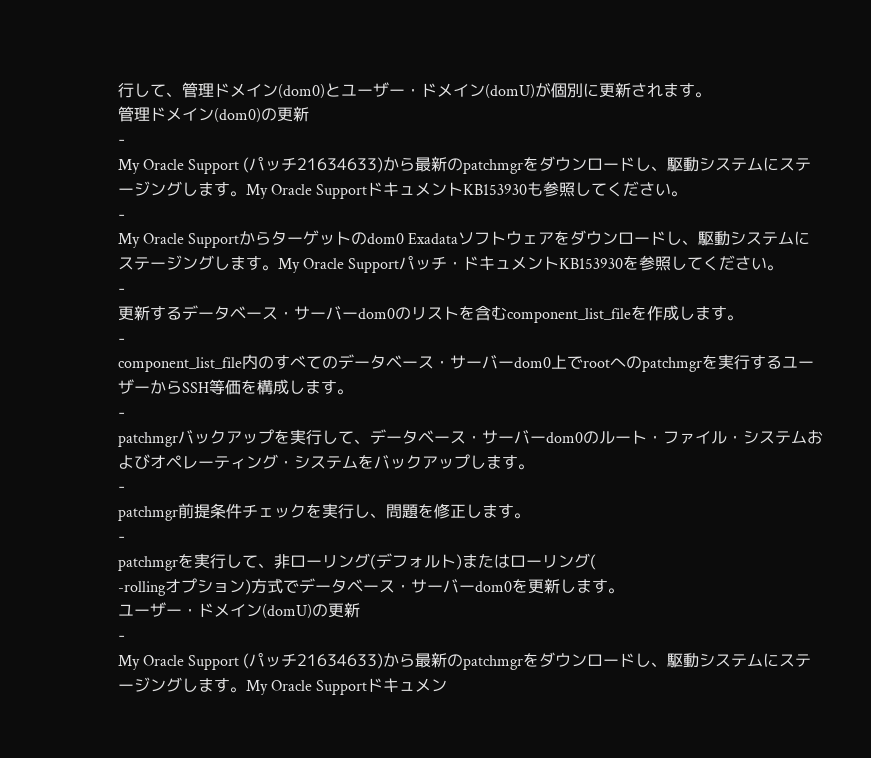行して、管理ドメイン(dom0)とユーザー・ドメイン(domU)が個別に更新されます。
管理ドメイン(dom0)の更新
-
My Oracle Support (パッチ21634633)から最新のpatchmgrをダウンロードし、駆動システムにステージングします。My Oracle SupportドキュメントKB153930も参照してください。
-
My Oracle Supportからターゲットのdom0 Exadataソフトウェアをダウンロードし、駆動システムにステージングします。My Oracle Supportパッチ・ドキュメントKB153930を参照してください。
-
更新するデータベース・サーバーdom0のリストを含むcomponent_list_fileを作成します。
-
component_list_file内のすべてのデータベース・サーバーdom0上でrootへのpatchmgrを実行するユーザーからSSH等価を構成します。
-
patchmgrバックアップを実行して、データベース・サーバーdom0のルート・ファイル・システムおよびオペレーティング・システムをバックアップします。
-
patchmgr前提条件チェックを実行し、問題を修正します。
-
patchmgrを実行して、非ローリング(デフォルト)またはローリング(
-rollingオプション)方式でデータベース・サーバーdom0を更新します。
ユーザー・ドメイン(domU)の更新
-
My Oracle Support (パッチ21634633)から最新のpatchmgrをダウンロードし、駆動システムにステージングします。My Oracle Supportドキュメン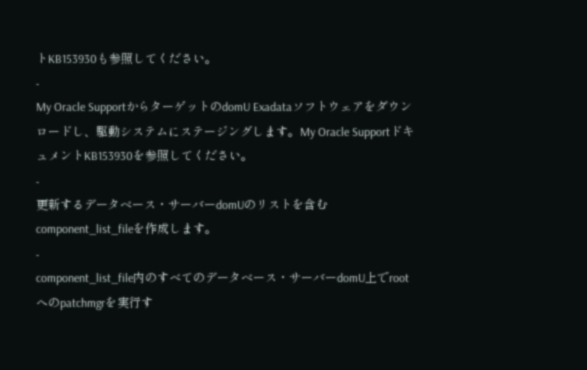トKB153930も参照してください。
-
My Oracle SupportからターゲットのdomU Exadataソフトウェアをダウンロードし、駆動システムにステージングします。My Oracle SupportドキュメントKB153930を参照してください。
-
更新するデータベース・サーバーdomUのリストを含むcomponent_list_fileを作成します。
-
component_list_file内のすべてのデータベース・サーバーdomU上でrootへのpatchmgrを実行す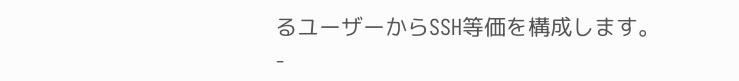るユーザーからSSH等価を構成します。
-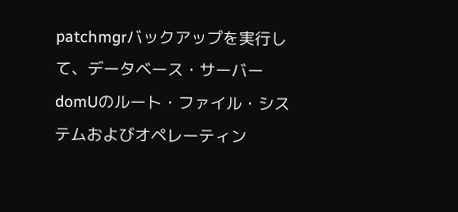patchmgrバックアップを実行して、データベース・サーバーdomUのルート・ファイル・システムおよびオペレーティン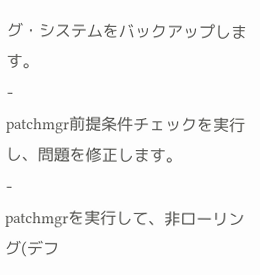グ・システムをバックアップします。
-
patchmgr前提条件チェックを実行し、問題を修正します。
-
patchmgrを実行して、非ローリング(デフ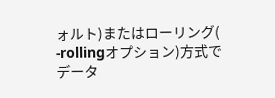ォルト)またはローリング(
-rollingオプション)方式でデータ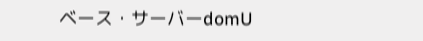ベース・サーバーdomU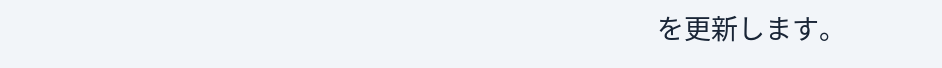を更新します。